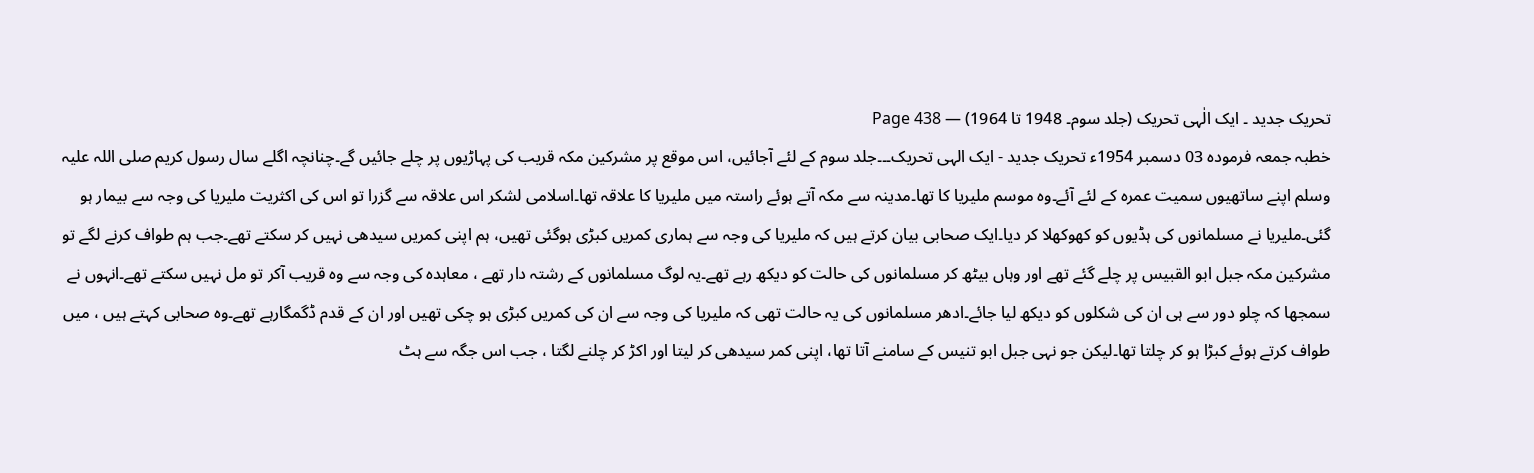تحریک جدید ۔ ایک الٰہی تحریک (جلد سوم۔ 1948 تا 1964) — Page 438
خطبہ جمعہ فرموده 03 دسمبر 1954ء تحریک جدید - ایک الہی تحریک۔۔۔جلد سوم کے لئے آجائیں، اس موقع پر مشرکین مکہ قریب کی پہاڑیوں پر چلے جائیں گے۔چنانچہ اگلے سال رسول کریم صلی اللہ علیہ وسلم اپنے ساتھیوں سمیت عمرہ کے لئے آئے۔وہ موسم ملیریا کا تھا۔مدینہ سے مکہ آتے ہوئے راستہ میں ملیریا کا علاقہ تھا۔اسلامی لشکر اس علاقہ سے گزرا تو اس کی اکثریت ملیریا کی وجہ سے بیمار ہو گئی۔ملیریا نے مسلمانوں کی ہڈیوں کو کھوکھلا کر دیا۔ایک صحابی بیان کرتے ہیں کہ ملیریا کی وجہ سے ہماری کمریں کبڑی ہوگئی تھیں، ہم اپنی کمریں سیدھی نہیں کر سکتے تھے۔جب ہم طواف کرنے لگے تو مشرکین مکہ جبل ابو القبیس پر چلے گئے تھے اور وہاں بیٹھ کر مسلمانوں کی حالت کو دیکھ رہے تھے۔یہ لوگ مسلمانوں کے رشتہ دار تھے ، معاہدہ کی وجہ سے وہ قریب آکر تو مل نہیں سکتے تھے۔انہوں نے سمجھا کہ چلو دور سے ہی ان کی شکلوں کو دیکھ لیا جائے۔ادھر مسلمانوں کی یہ حالت تھی کہ ملیریا کی وجہ سے ان کی کمریں کبڑی ہو چکی تھیں اور ان کے قدم ڈگمگارہے تھے۔وہ صحابی کہتے ہیں ، میں طواف کرتے ہوئے کبڑا ہو کر چلتا تھا۔لیکن جو نہی جبل ابو تنیس کے سامنے آتا تھا، اپنی کمر سیدھی کر لیتا اور اکڑ کر چلنے لگتا ، جب اس جگہ سے ہٹ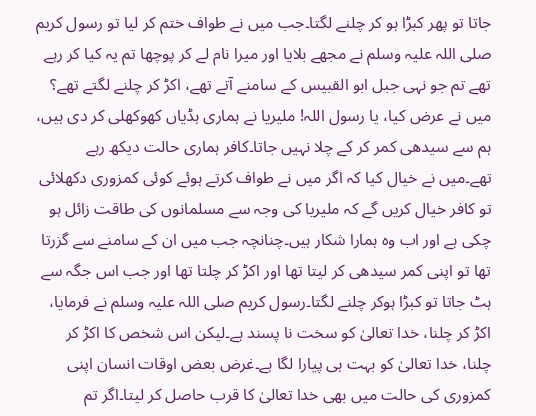جاتا تو پھر کبڑا ہو کر چلنے لگتا۔جب میں نے طواف ختم کر لیا تو رسول کریم صلی اللہ علیہ وسلم نے مجھے بلایا اور میرا نام لے کر پوچھا تم یہ کیا کر رہے تھے تم جو نہی جبل ابو القبیس کے سامنے آتے تھے، اکڑ کر چلنے لگتے تھے؟ میں نے عرض کیا، یا رسول اللہ! ملیریا نے ہماری ہڈیاں کھوکھلی کر دی ہیں، ہم سے سیدھی کمر کر کے چلا نہیں جاتا۔کافر ہماری حالت دیکھ رہے تھے۔میں نے خیال کیا کہ اگر میں نے طواف کرتے ہوئے کوئی کمزوری دکھلائی تو کافر خیال کریں گے کہ ملیریا کی وجہ سے مسلمانوں کی طاقت زائل ہو چکی ہے اور اب وہ ہمارا شکار ہیں۔چنانچہ جب میں ان کے سامنے سے گزرتا تھا تو اپنی کمر سیدھی کر لیتا تھا اور اکڑ کر چلتا تھا اور جب اس جگہ سے ہٹ جاتا تو کبڑا ہوکر چلنے لگتا۔رسول کریم صلی اللہ علیہ وسلم نے فرمایا، اکڑ کر چلنا، خدا تعالیٰ کو سخت نا پسند ہے۔لیکن اس شخص کا اکڑ کر چلنا، خدا تعالیٰ کو بہت ہی پیارا لگا ہے۔غرض بعض اوقات انسان اپنی کمزوری کی حالت میں بھی خدا تعالیٰ کا قرب حاصل کر لیتا۔اگر تم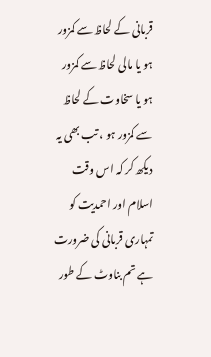قربانی کے لحاظ سے کمزور ہو یا مالی لحاظ سے کمزور ہو یا سخاوت کے لحاظ سے کمزور ہو ، تب بھی یہ دیکھ کر کہ اس وقت اسلام اور احمدیت کو تمہاری قربانی کی ضرورت ہے تم بناوٹ کے طور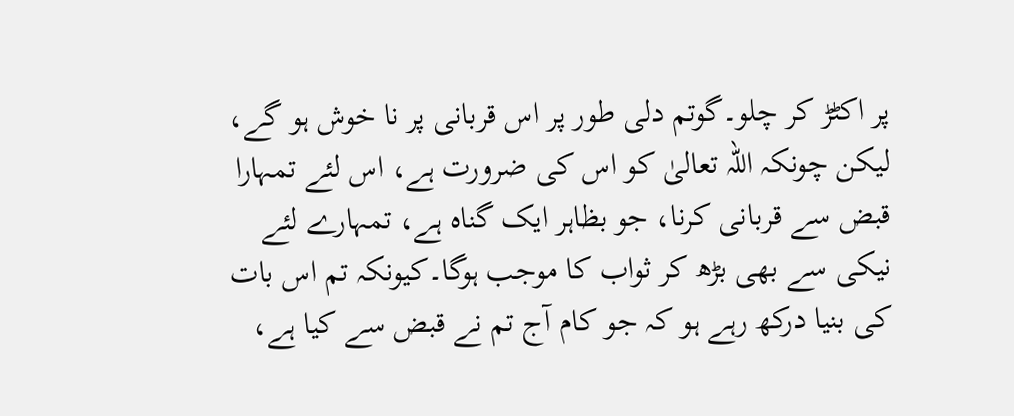پر اکٹڑ کر چلو۔گوتم دلی طور پر اس قربانی پر نا خوش ہو گے، لیکن چونکہ اللہ تعالیٰ کو اس کی ضرورت ہے، اس لئے تمہارا قبض سے قربانی کرنا، جو بظاہر ایک گناہ ہے، تمہارے لئے نیکی سے بھی بڑھ کر ثواب کا موجب ہوگا۔کیونکہ تم اس بات کی بنیا درکھ رہے ہو کہ جو کام آج تم نے قبض سے کیا ہے،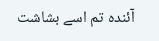آئندہ تم اسے بشاشت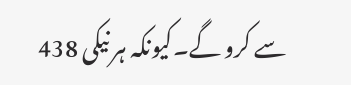سے کرو گے۔کیونکہ ہر نیکی 438